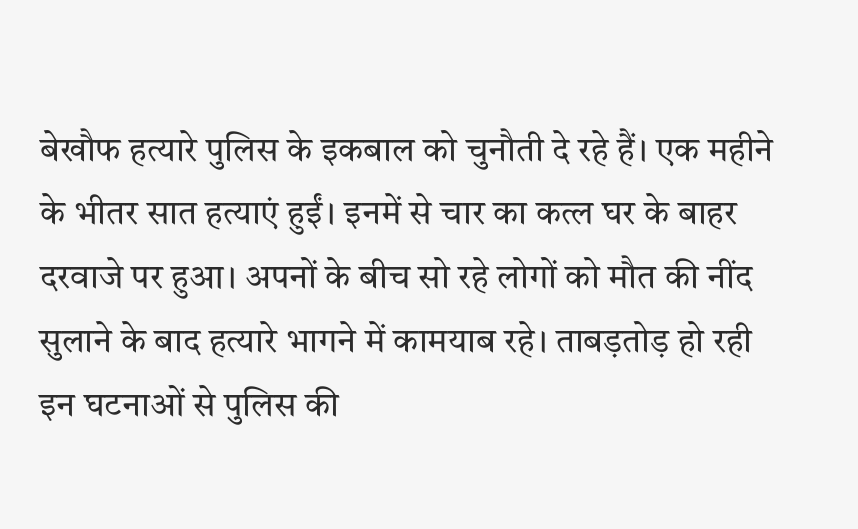बेखौफ हत्यारे पुलिस के इकबाल को चुनौती दे रहे हैं। एक महीने के भीतर सात हत्याएं हुईं। इनमें से चार का कत्ल घर के बाहर दरवाजे पर हुआ। अपनों के बीच सो रहे लोगों को मौत की नींद सुलाने के बाद हत्यारे भागने में कामयाब रहे। ताबड़तोड़ हो रही इन घटनाओं से पुलिस की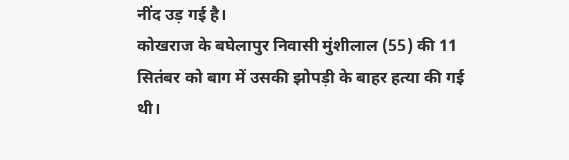नींद उड़ गई है।
कोखराज के बघेलापुर निवासी मुंशीलाल (55) की 11 सितंबर को बाग में उसकी झोपड़ी के बाहर हत्या की गई थी।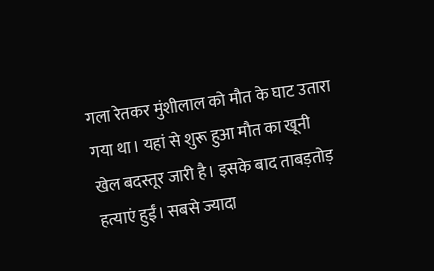गला रेतकर मुंशीलाल को मौत के घाट उतारा गया था। यहां से शुरू हुआ मौत का खूनी खेल बदस्तूर जारी है। इसके बाद ताबड़तोड़ हत्याएं हुईं। सबसे ज्यादा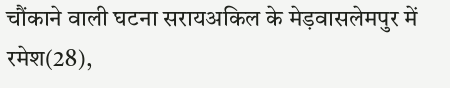चौंकाने वाली घटना सरायअकिल के मेड़वासलेमपुर में रमेश(28),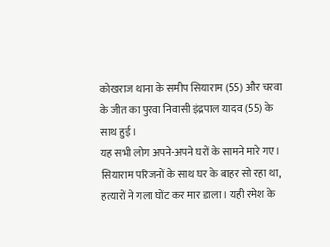कोखराज थाना के समीप सियाराम (55) और चरवा के जीत का पुरवा निवासी इंद्रपाल यादव (55) के साथ हुई।
यह सभी लोग अपने-अपने घरों के सामने मारे गए। सियाराम परिजनों के साथ घर के बाहर सो रहा था, हत्यारों ने गला घोंट कर मार डाला। यही रमेश के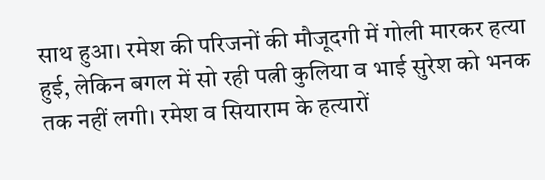साथ हुआ। रमेश की परिजनों की मौजूदगी में गोली मारकर हत्या हुई, लेकिन बगल में सो रही पत्नी कुलिया व भाई सुरेश को भनक तक नहीं लगी। रमेश व सियाराम के हत्यारों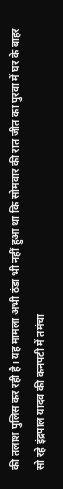की तलाश पुलिस कर रही है। यह मामला अभी ठंडा भी नहीं हुआ था कि सोमवार की रात जीत का पुरवा में घर के बाहर सो रहे इंद्रपाल यादव की कनपटी में तमंचा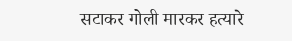सटाकर गोली मारकर हत्यारे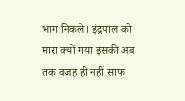भाग निकले। इंद्रपाल को मारा क्यों गया इसकी अब तक वजह ही नहीं साफ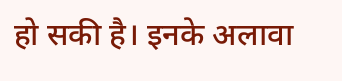हो सकी है। इनके अलावा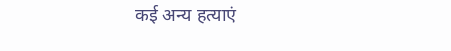कई अन्य हत्याएं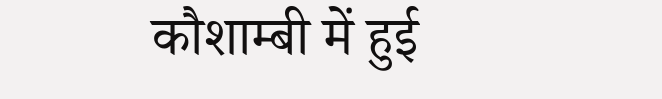कौशाम्बी में हुई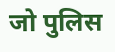जो पुलिस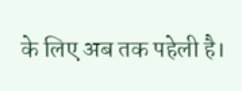के लिए अब तक पहेली है।